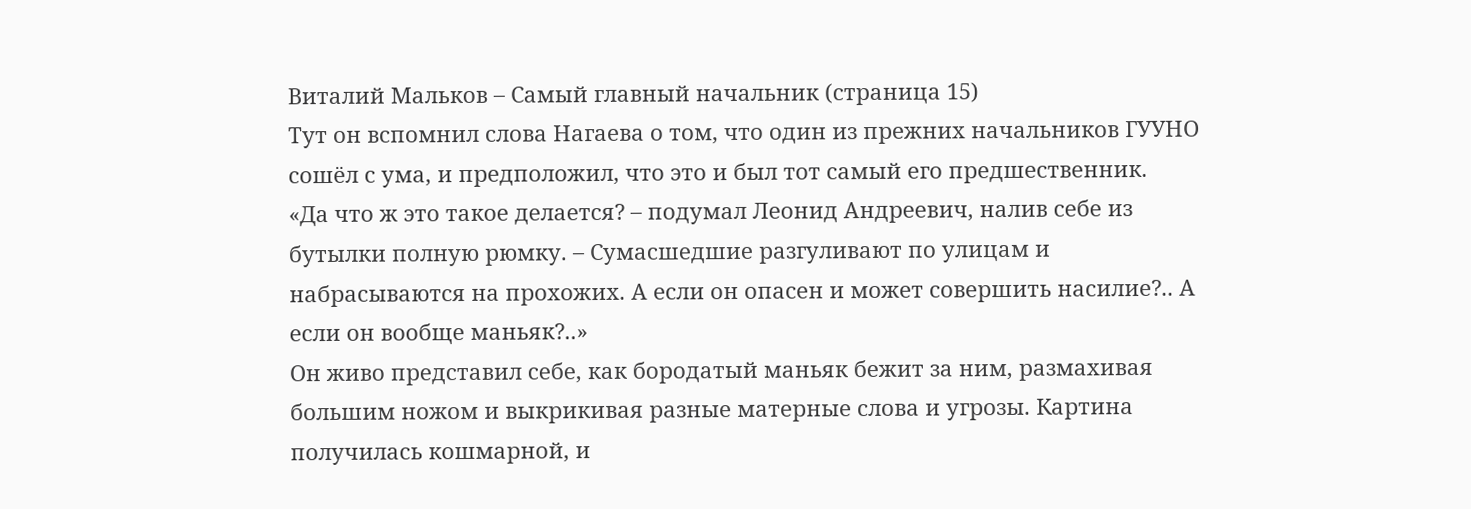Виталий Мальков – Самый главный начальник (страница 15)
Тут он вспомнил слова Нагаева о том, что один из прежних начальников ГУУНО сошёл с ума, и предположил, что это и был тот самый его предшественник.
«Да что ж это такое делается? – подумал Леонид Андреевич, налив себе из бутылки полную рюмку. – Сумасшедшие разгуливают по улицам и набрасываются на прохожих. А если он опасен и может совершить насилие?.. А если он вообще маньяк?..»
Он живо представил себе, как бородатый маньяк бежит за ним, размахивая большим ножом и выкрикивая разные матерные слова и угрозы. Картина получилась кошмарной, и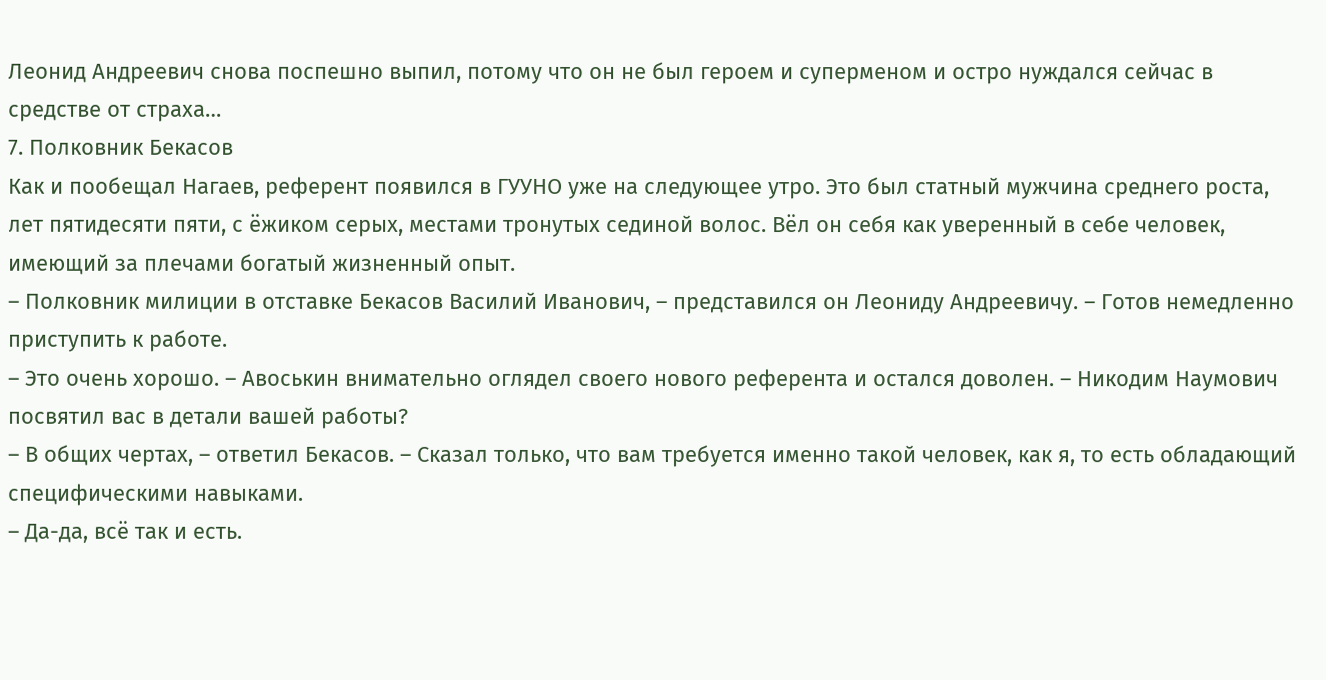Леонид Андреевич снова поспешно выпил, потому что он не был героем и суперменом и остро нуждался сейчас в средстве от страха…
7. Полковник Бекасов
Как и пообещал Нагаев, референт появился в ГУУНО уже на следующее утро. Это был статный мужчина среднего роста, лет пятидесяти пяти, с ёжиком серых, местами тронутых сединой волос. Вёл он себя как уверенный в себе человек, имеющий за плечами богатый жизненный опыт.
– Полковник милиции в отставке Бекасов Василий Иванович, – представился он Леониду Андреевичу. – Готов немедленно приступить к работе.
– Это очень хорошо. – Авоськин внимательно оглядел своего нового референта и остался доволен. – Никодим Наумович посвятил вас в детали вашей работы?
– В общих чертах, – ответил Бекасов. – Сказал только, что вам требуется именно такой человек, как я, то есть обладающий специфическими навыками.
– Да-да, всё так и есть.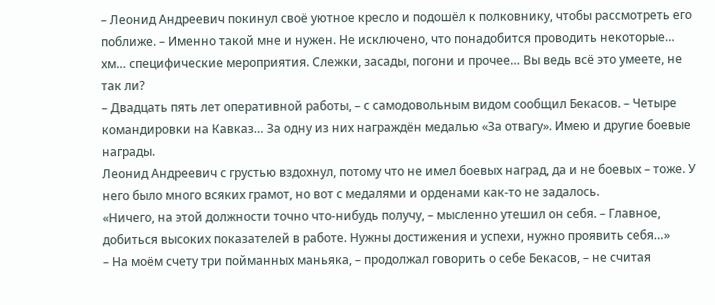– Леонид Андреевич покинул своё уютное кресло и подошёл к полковнику, чтобы рассмотреть его поближе. – Именно такой мне и нужен. Не исключено, что понадобится проводить некоторые… хм… специфические мероприятия. Слежки, засады, погони и прочее… Вы ведь всё это умеете, не так ли?
– Двадцать пять лет оперативной работы, – с самодовольным видом сообщил Бекасов. – Четыре командировки на Кавказ… За одну из них награждён медалью «За отвагу». Имею и другие боевые награды.
Леонид Андреевич с грустью вздохнул, потому что не имел боевых наград, да и не боевых – тоже. У него было много всяких грамот, но вот с медалями и орденами как-то не задалось.
«Ничего, на этой должности точно что-нибудь получу, – мысленно утешил он себя. – Главное, добиться высоких показателей в работе. Нужны достижения и успехи, нужно проявить себя…»
– На моём счету три пойманных маньяка, – продолжал говорить о себе Бекасов, – не считая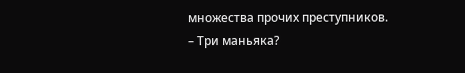множества прочих преступников.
– Три маньяка?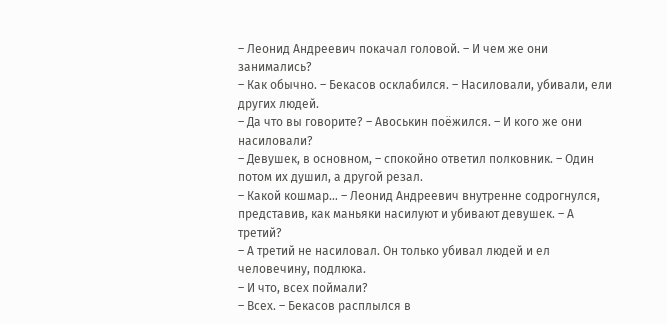– Леонид Андреевич покачал головой. – И чем же они занимались?
– Как обычно. – Бекасов осклабился. – Насиловали, убивали, ели других людей.
– Да что вы говорите? – Авоськин поёжился. – И кого же они насиловали?
– Девушек, в основном, – спокойно ответил полковник. – Один потом их душил, а другой резал.
– Какой кошмар… – Леонид Андреевич внутренне содрогнулся, представив, как маньяки насилуют и убивают девушек. – А третий?
– А третий не насиловал. Он только убивал людей и ел человечину, подлюка.
– И что, всех поймали?
– Всех. – Бекасов расплылся в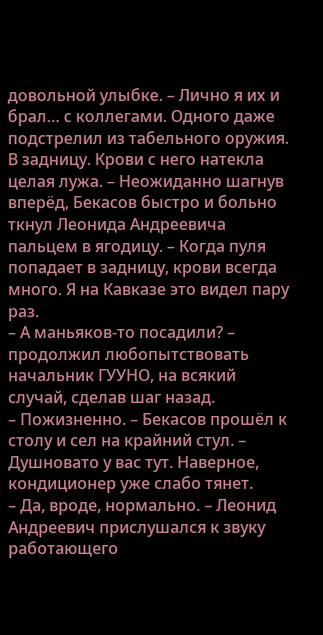довольной улыбке. – Лично я их и брал… с коллегами. Одного даже подстрелил из табельного оружия. В задницу. Крови с него натекла целая лужа. – Неожиданно шагнув вперёд, Бекасов быстро и больно ткнул Леонида Андреевича пальцем в ягодицу. – Когда пуля попадает в задницу, крови всегда много. Я на Кавказе это видел пару раз.
– А маньяков-то посадили? – продолжил любопытствовать начальник ГУУНО, на всякий случай, сделав шаг назад.
– Пожизненно. – Бекасов прошёл к столу и сел на крайний стул. – Душновато у вас тут. Наверное, кондиционер уже слабо тянет.
– Да, вроде, нормально. – Леонид Андреевич прислушался к звуку работающего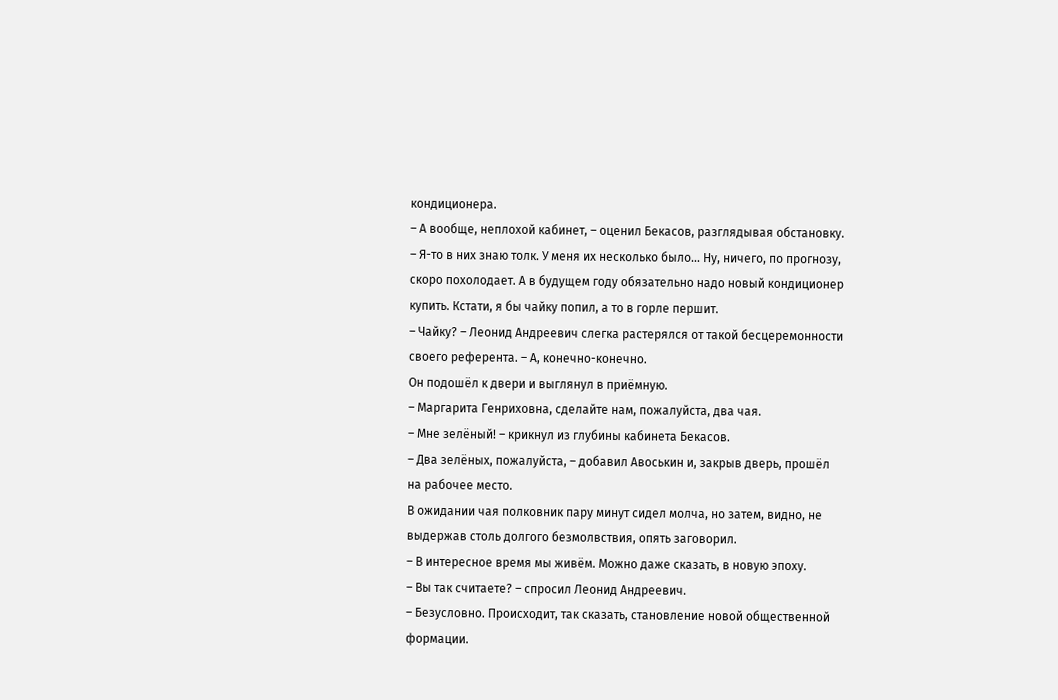кондиционера.
– А вообще, неплохой кабинет, – оценил Бекасов, разглядывая обстановку. – Я-то в них знаю толк. У меня их несколько было… Ну, ничего, по прогнозу, скоро похолодает. А в будущем году обязательно надо новый кондиционер купить. Кстати, я бы чайку попил, а то в горле першит.
– Чайку? – Леонид Андреевич слегка растерялся от такой бесцеремонности своего референта. – А, конечно-конечно.
Он подошёл к двери и выглянул в приёмную.
– Маргарита Генриховна, сделайте нам, пожалуйста, два чая.
– Мне зелёный! – крикнул из глубины кабинета Бекасов.
– Два зелёных, пожалуйста, – добавил Авоськин и, закрыв дверь, прошёл на рабочее место.
В ожидании чая полковник пару минут сидел молча, но затем, видно, не выдержав столь долгого безмолвствия, опять заговорил.
– В интересное время мы живём. Можно даже сказать, в новую эпоху.
– Вы так считаете? – спросил Леонид Андреевич.
– Безусловно. Происходит, так сказать, становление новой общественной формации.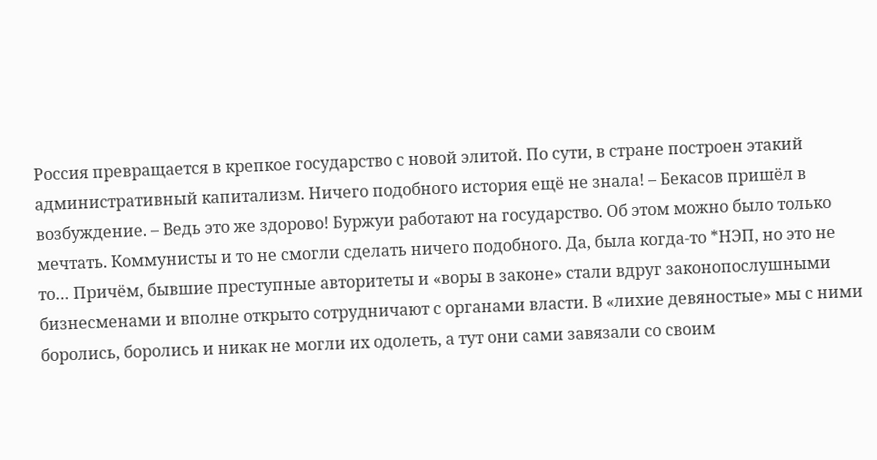Россия превращается в крепкое государство с новой элитой. По сути, в стране построен этакий административный капитализм. Ничего подобного история ещё не знала! – Бекасов пришёл в возбуждение. – Ведь это же здорово! Буржуи работают на государство. Об этом можно было только мечтать. Коммунисты и то не смогли сделать ничего подобного. Да, была когда-то *НЭП, но это не то… Причём, бывшие преступные авторитеты и «воры в законе» стали вдруг законопослушными бизнесменами и вполне открыто сотрудничают с органами власти. В «лихие девяностые» мы с ними боролись, боролись и никак не могли их одолеть, а тут они сами завязали со своим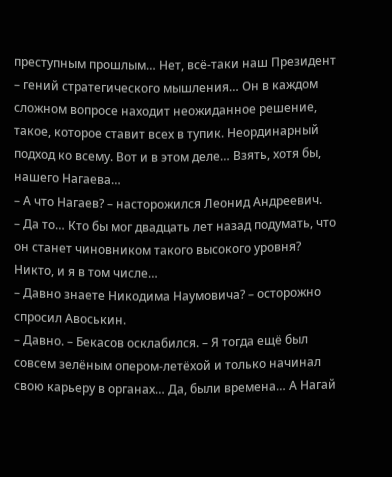преступным прошлым… Нет, всё-таки наш Президент – гений стратегического мышления… Он в каждом сложном вопросе находит неожиданное решение, такое, которое ставит всех в тупик. Неординарный подход ко всему. Вот и в этом деле… Взять, хотя бы, нашего Нагаева…
– А что Нагаев? – насторожился Леонид Андреевич.
– Да то… Кто бы мог двадцать лет назад подумать, что он станет чиновником такого высокого уровня? Никто, и я в том числе…
– Давно знаете Никодима Наумовича? – осторожно спросил Авоськин.
– Давно. – Бекасов осклабился. – Я тогда ещё был совсем зелёным опером-летёхой и только начинал свою карьеру в органах… Да, были времена… А Нагай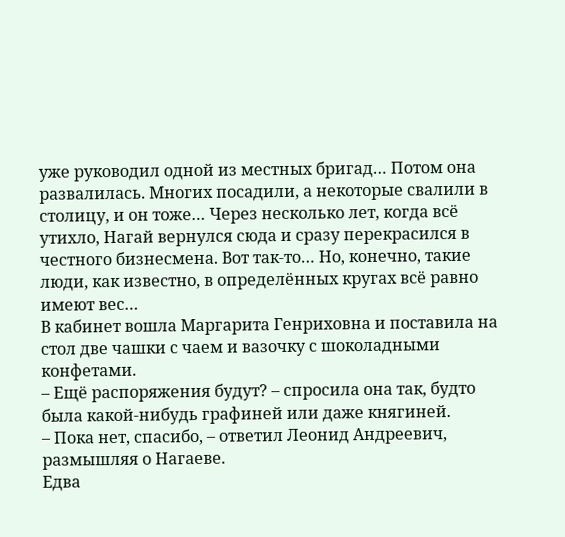уже руководил одной из местных бригад… Потом она развалилась. Многих посадили, а некоторые свалили в столицу, и он тоже… Через несколько лет, когда всё утихло, Нагай вернулся сюда и сразу перекрасился в честного бизнесмена. Вот так-то… Но, конечно, такие люди, как известно, в определённых кругах всё равно имеют вес…
В кабинет вошла Маргарита Генриховна и поставила на стол две чашки с чаем и вазочку с шоколадными конфетами.
– Ещё распоряжения будут? – спросила она так, будто была какой-нибудь графиней или даже княгиней.
– Пока нет, спасибо, – ответил Леонид Андреевич, размышляя о Нагаеве.
Едва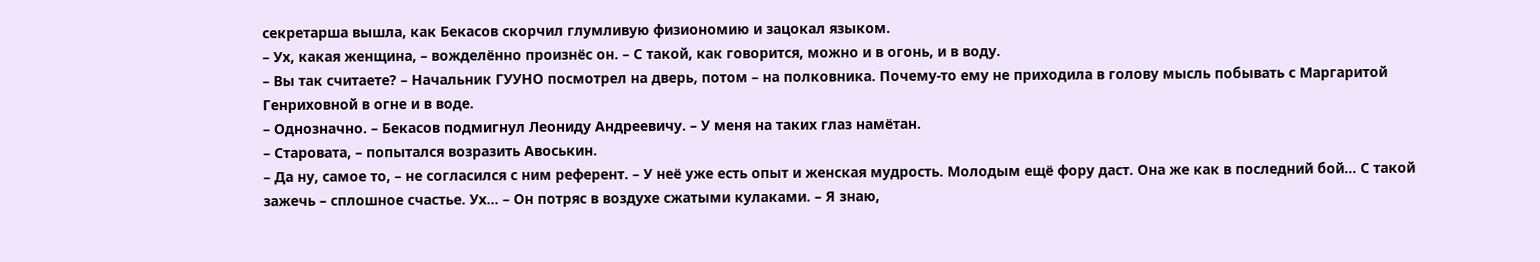секретарша вышла, как Бекасов скорчил глумливую физиономию и зацокал языком.
– Ух, какая женщина, – вожделённо произнёс он. – С такой, как говорится, можно и в огонь, и в воду.
– Вы так считаете? – Начальник ГУУНО посмотрел на дверь, потом – на полковника. Почему-то ему не приходила в голову мысль побывать с Маргаритой Генриховной в огне и в воде.
– Однозначно. – Бекасов подмигнул Леониду Андреевичу. – У меня на таких глаз намётан.
– Старовата, – попытался возразить Авоськин.
– Да ну, самое то, – не согласился с ним референт. – У неё уже есть опыт и женская мудрость. Молодым ещё фору даст. Она же как в последний бой… С такой зажечь – сплошное счастье. Ух… – Он потряс в воздухе сжатыми кулаками. – Я знаю,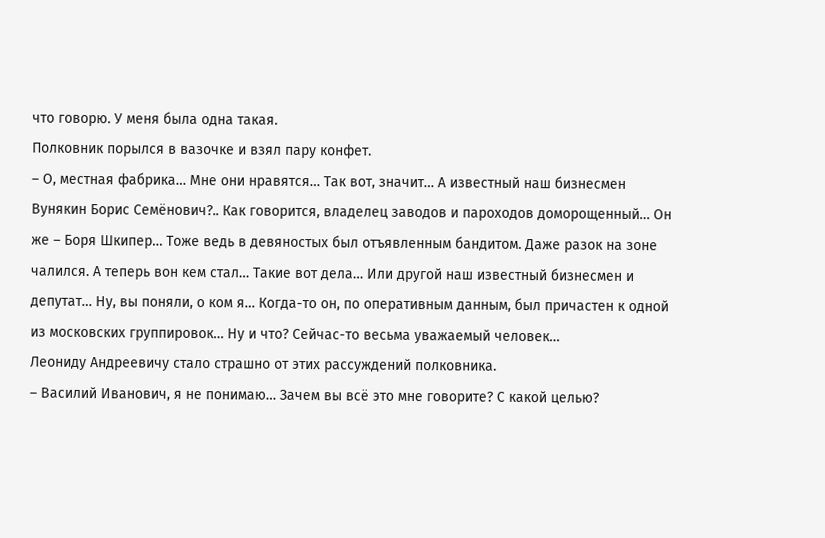что говорю. У меня была одна такая.
Полковник порылся в вазочке и взял пару конфет.
– О, местная фабрика… Мне они нравятся… Так вот, значит… А известный наш бизнесмен Вунякин Борис Семёнович?.. Как говорится, владелец заводов и пароходов доморощенный… Он же – Боря Шкипер… Тоже ведь в девяностых был отъявленным бандитом. Даже разок на зоне чалился. А теперь вон кем стал… Такие вот дела… Или другой наш известный бизнесмен и депутат… Ну, вы поняли, о ком я… Когда-то он, по оперативным данным, был причастен к одной из московских группировок… Ну и что? Сейчас-то весьма уважаемый человек…
Леониду Андреевичу стало страшно от этих рассуждений полковника.
– Василий Иванович, я не понимаю… Зачем вы всё это мне говорите? С какой целью?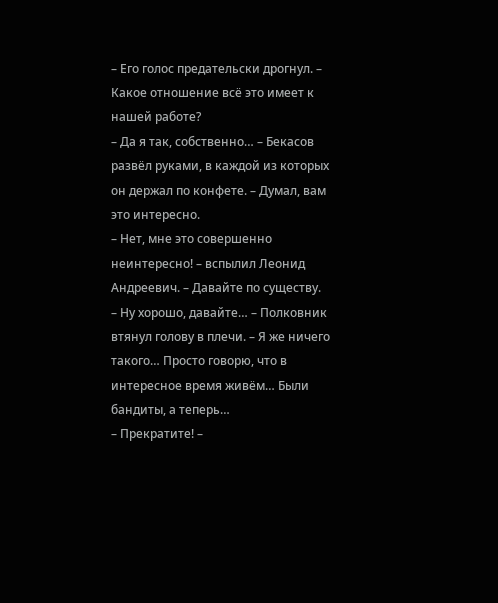– Его голос предательски дрогнул. – Какое отношение всё это имеет к нашей работе?
– Да я так, собственно… – Бекасов развёл руками, в каждой из которых он держал по конфете. – Думал, вам это интересно.
– Нет, мне это совершенно неинтересно! – вспылил Леонид Андреевич. – Давайте по существу.
– Ну хорошо, давайте… – Полковник втянул голову в плечи. – Я же ничего такого… Просто говорю, что в интересное время живём… Были бандиты, а теперь…
– Прекратите! –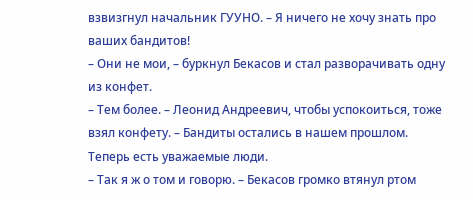взвизгнул начальник ГУУНО. – Я ничего не хочу знать про ваших бандитов!
– Они не мои, – буркнул Бекасов и стал разворачивать одну из конфет.
– Тем более. – Леонид Андреевич, чтобы успокоиться, тоже взял конфету. – Бандиты остались в нашем прошлом. Теперь есть уважаемые люди.
– Так я ж о том и говорю. – Бекасов громко втянул ртом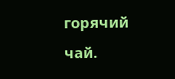горячий чай.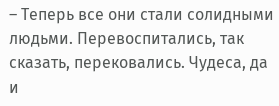– Теперь все они стали солидными людьми. Перевоспитались, так сказать, перековались. Чудеса, да и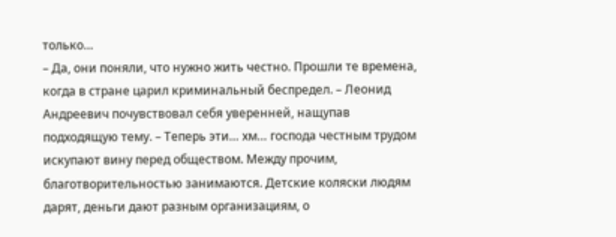только…
– Да, они поняли, что нужно жить честно. Прошли те времена, когда в стране царил криминальный беспредел. – Леонид Андреевич почувствовал себя уверенней, нащупав подходящую тему. – Теперь эти… хм… господа честным трудом искупают вину перед обществом. Между прочим, благотворительностью занимаются. Детские коляски людям дарят, деньги дают разным организациям, о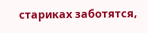стариках заботятся,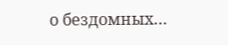о бездомных…